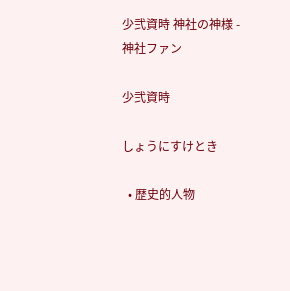少弐資時 神社の神様 - 神社ファン

少弐資時

しょうにすけとき

  • 歴史的人物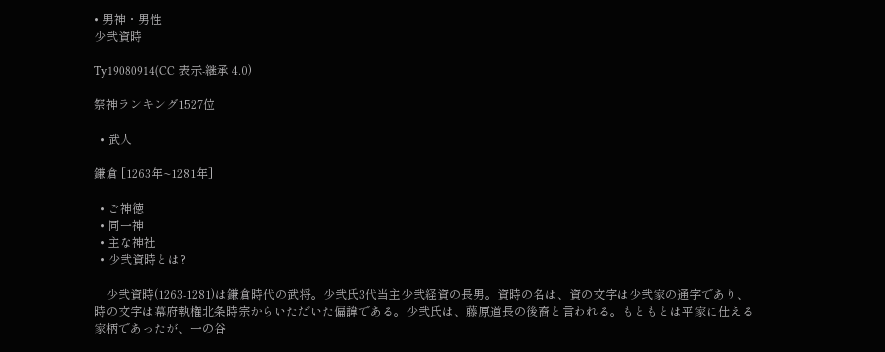• 男神・男性
少弐資時

Ty19080914(CC 表示-継承 4.0)

祭神ランキング1527位

  • 武人

鎌倉 [1263年~1281年]

  • ご神徳
  • 同一神
  • 主な神社
  • 少弐資時とは?

    少弐資時(1263-1281)は鎌倉時代の武将。少弐氏3代当主少弐経資の長男。資時の名は、資の文字は少弐家の通字であり、時の文字は幕府執権北条時宗からいただいた偏諱である。少弐氏は、藤原道長の後裔と言われる。もともとは平家に仕える家柄であったが、一の谷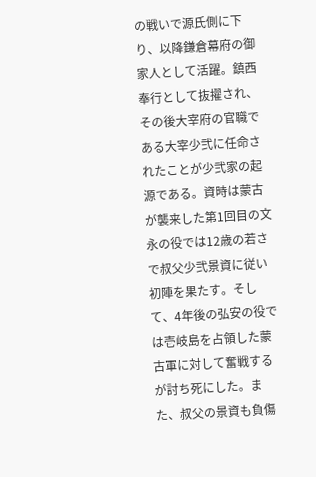の戦いで源氏側に下り、以降鎌倉幕府の御家人として活躍。鎮西奉行として抜擢され、その後大宰府の官職である大宰少弐に任命されたことが少弐家の起源である。資時は蒙古が襲来した第1回目の文永の役では12歳の若さで叔父少弐景資に従い初陣を果たす。そして、4年後の弘安の役では壱岐島を占領した蒙古軍に対して奮戦するが討ち死にした。また、叔父の景資も負傷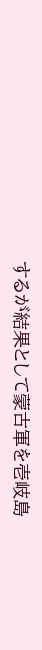するが結果として蒙古軍を壱岐島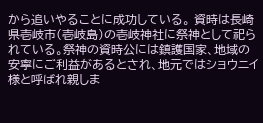から追いやることに成功している。 資時は長崎県壱岐市(壱岐島)の壱岐神社に祭神として祀られている。祭神の資時公には鎮護国家、地域の安寧にご利益があるとされ、地元ではショウニイ様と呼ばれ親しま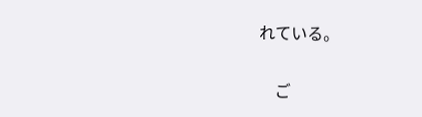れている。

    ご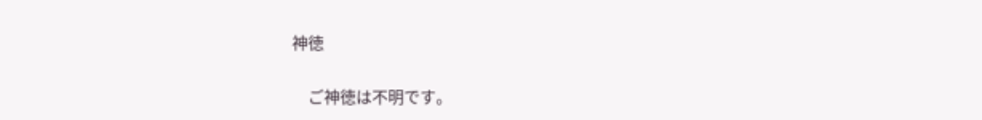神徳

    ご神徳は不明です。